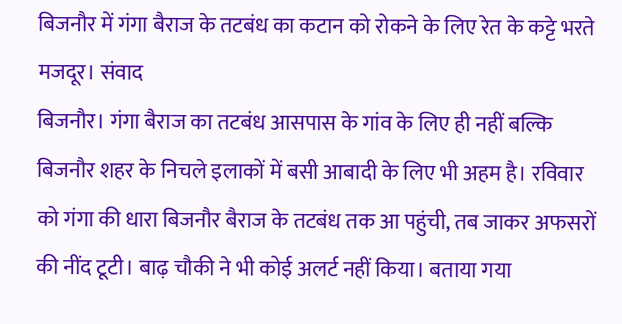बिजनौर में गंगा बैराज के तटबंध का कटान को रोकने के लिए रेत के कट्टे भरते मजदूर। संवाद
बिजनौर। गंगा बैराज का तटबंध आसपास के गांव के लिए ही नहीं बल्कि बिजनौर शहर के निचले इलाकों में बसी आबादी के लिए भी अहम है। रविवार को गंगा की धारा बिजनौर बैराज के तटबंध तक आ पहुंची, तब जाकर अफसरों की नींद टूटी। बाढ़ चौकी ने भी कोई अलर्ट नहीं किया। बताया गया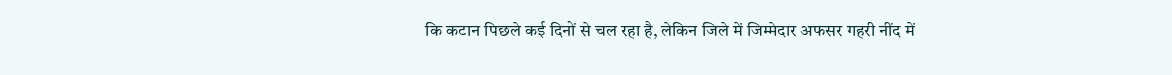कि कटान पिछले कई दिनों से चल रहा है, लेकिन जिले में जिम्मेदार अफसर गहरी नींद में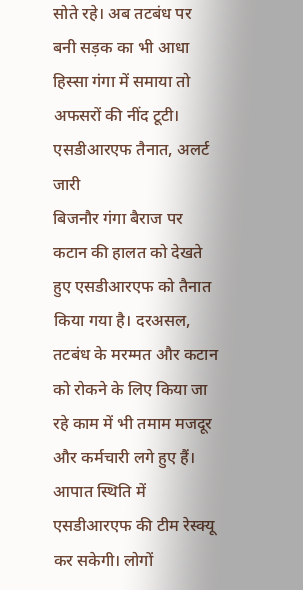सोते रहे। अब तटबंध पर बनी सड़क का भी आधा हिस्सा गंगा में समाया तो अफसरों की नींद टूटी।
एसडीआरएफ तैनात, अलर्ट जारी
बिजनौर गंगा बैराज पर कटान की हालत को देखते हुए एसडीआरएफ को तैनात किया गया है। दरअसल, तटबंध के मरम्मत और कटान को रोकने के लिए किया जा रहे काम में भी तमाम मजदूर और कर्मचारी लगे हुए हैं। आपात स्थिति में एसडीआरएफ की टीम रेस्क्यू कर सकेगी। लोगों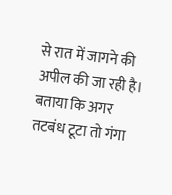से रात में जागने की अपील की जा रही है। बताया कि अगर तटबंध टूटा तो गंगा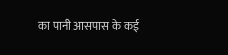का पानी आसपास के कई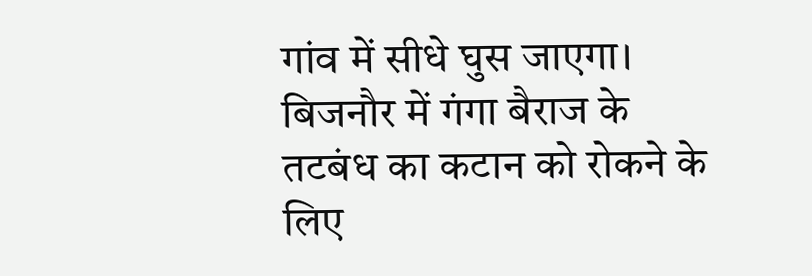गांव में सीधे घुस जाएगा।
बिजनौर में गंगा बैराज के तटबंध का कटान को रोकने के लिए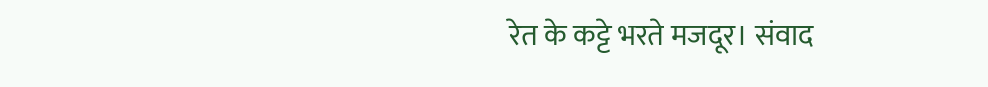रेत के कट्टे भरते मजदूर। संवाद